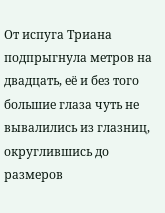От испуга Триана подпрыгнула метров на двадцать, её и без того большие глаза чуть не вывалились из глазниц, округлившись до размеров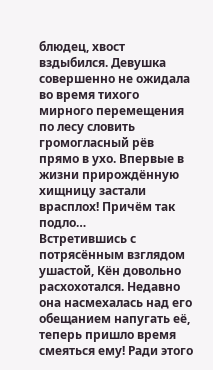блюдец, хвост вздыбился. Девушка совершенно не ожидала во время тихого мирного перемещения по лесу словить громогласный рёв прямо в ухо. Впервые в жизни прирождённую хищницу застали врасплох! Причём так подло…
Встретившись с потрясённым взглядом ушастой, Кён довольно расхохотался. Недавно она насмехалась над его обещанием напугать её, теперь пришло время смеяться ему! Ради этого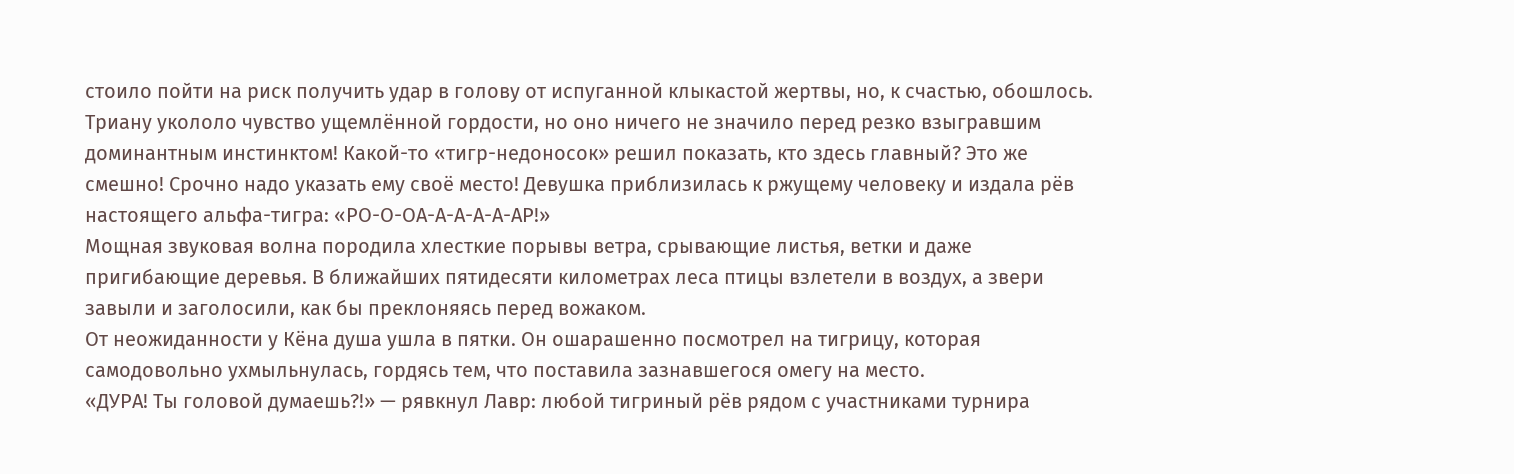стоило пойти на риск получить удар в голову от испуганной клыкастой жертвы, но, к счастью, обошлось.
Триану укололо чувство ущемлённой гордости, но оно ничего не значило перед резко взыгравшим доминантным инстинктом! Какой-то «тигр-недоносок» решил показать, кто здесь главный? Это же смешно! Срочно надо указать ему своё место! Девушка приблизилась к ржущему человеку и издала рёв настоящего альфа-тигра: «РО-О-ОА-А-А-А-А-АР!»
Мощная звуковая волна породила хлесткие порывы ветра, срывающие листья, ветки и даже пригибающие деревья. В ближайших пятидесяти километрах леса птицы взлетели в воздух, а звери завыли и заголосили, как бы преклоняясь перед вожаком.
От неожиданности у Кёна душа ушла в пятки. Он ошарашенно посмотрел на тигрицу, которая самодовольно ухмыльнулась, гордясь тем, что поставила зазнавшегося омегу на место.
«ДУРА! Ты головой думаешь?!» — рявкнул Лавр: любой тигриный рёв рядом с участниками турнира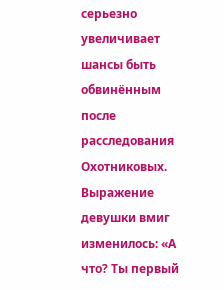серьезно увеличивает шансы быть обвинённым после расследования Охотниковых.
Выражение девушки вмиг изменилось: «А что? Ты первый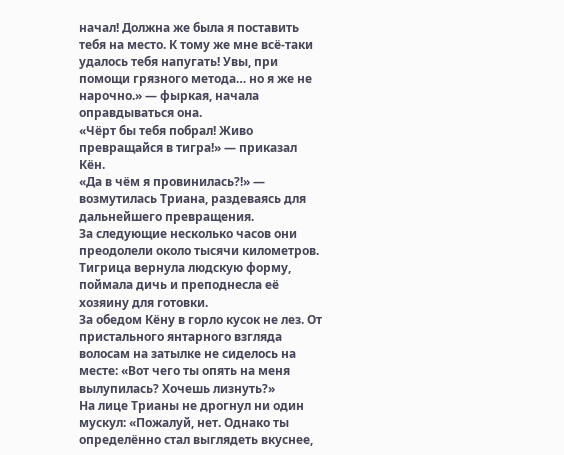начал! Должна же была я поставить тебя на место. К тому же мне всё-таки удалось тебя напугать! Увы, при помощи грязного метода… но я же не нарочно.» — фыркая, начала оправдываться она.
«Чёрт бы тебя побрал! Живо превращайся в тигра!» — приказал Кён.
«Да в чём я провинилась?!» — возмутилась Триана, раздеваясь для дальнейшего превращения.
За следующие несколько часов они преодолели около тысячи километров.
Тигрица вернула людскую форму, поймала дичь и преподнесла её хозяину для готовки.
За обедом Кёну в горло кусок не лез. От пристального янтарного взгляда волосам на затылке не сиделось на месте: «Вот чего ты опять на меня вылупилась? Хочешь лизнуть?»
На лице Трианы не дрогнул ни один мускул: «Пожалуй, нет. Однако ты определённо стал выглядеть вкуснее,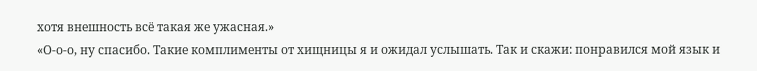хотя внешность всё такая же ужасная.»
«О-о-о, ну спасибо. Такие комплименты от хищницы я и ожидал услышать. Так и скажи: понравился мой язык и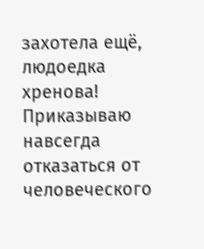захотела ещё, людоедка хренова! Приказываю навсегда отказаться от человеческого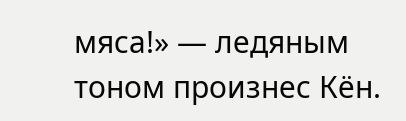мяса!» — ледяным тоном произнес Кён.